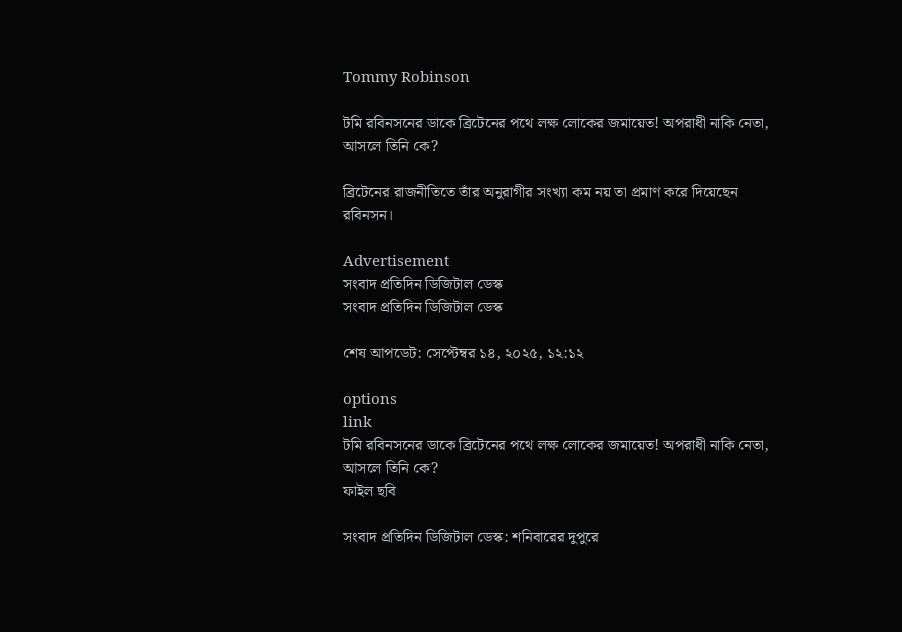Tommy Robinson

টমি রবিনসনের ডাকে ব্রিটেনের পথে লক্ষ লোকের জমায়েত! অপরাধী নাকি নেতা, আসলে তিনি কে?

ব্রিটেনের রাজনীতিতে তাঁর অনুরাগীর সংখ্যা কম নয় তা প্রমাণ করে দিয়েছেন রবিনসন।

Advertisement
সংবাদ প্রতিদিন ডিজিটাল ডেস্ক
সংবাদ প্রতিদিন ডিজিটাল ডেস্ক

শেষ আপডেট: সেপ্টেম্বর ১৪, ২০২৫, ১২:১২

options
link
টমি রবিনসনের ডাকে ব্রিটেনের পথে লক্ষ লোকের জমায়েত! অপরাধী নাকি নেতা, আসলে তিনি কে?
ফাইল ছবি

সংবাদ প্রতিদিন ডিজিটাল ডেস্ক: শনিবারের দুপুরে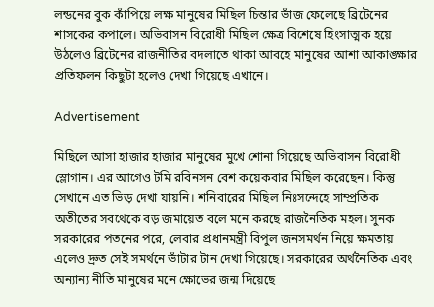লন্ডনের বুক কাঁপিয়ে লক্ষ মানুষের মিছিল চিন্তার ভাঁজ ফেলেছে ব্রিটেনের শাসকের কপালে। অভিবাসন বিরোধী মিছিল ক্ষেত্র বিশেষে হিংসাত্মক হয়ে উঠলেও ব্রিটেনের রাজনীতির বদলাতে থাকা আবহে মানুষের আশা আকাঙ্ক্ষার প্রতিফলন কিছুটা হলেও দেখা গিয়েছে এখানে।

Advertisement

মিছিলে আসা হাজার হাজার মানুষের মুখে শোনা গিয়েছে অভিবাসন বিরোধী স্লোগান। এর আগেও টমি রবিনসন বেশ কয়েকবার মিছিল করেছেন। কিন্তু সেখানে এত ভিড় দেখা যায়নি। শনিবারের মিছিল নিঃসন্দেহে সাম্প্রতিক অতীতের সবথেকে বড় জমায়েত বলে মনে করছে রাজনৈতিক মহল। সুনক সরকারের পতনের পরে, লেবার প্রধানমন্ত্রী বিপুল জনসমর্থন নিয়ে ক্ষমতায় এলেও দ্রুত সেই সমর্থনে ভাঁটার টান দেখা গিয়েছে। সরকারের অর্থনৈতিক এবং অন্যান্য নীতি মানুষের মনে ক্ষোভের জন্ম দিয়েছে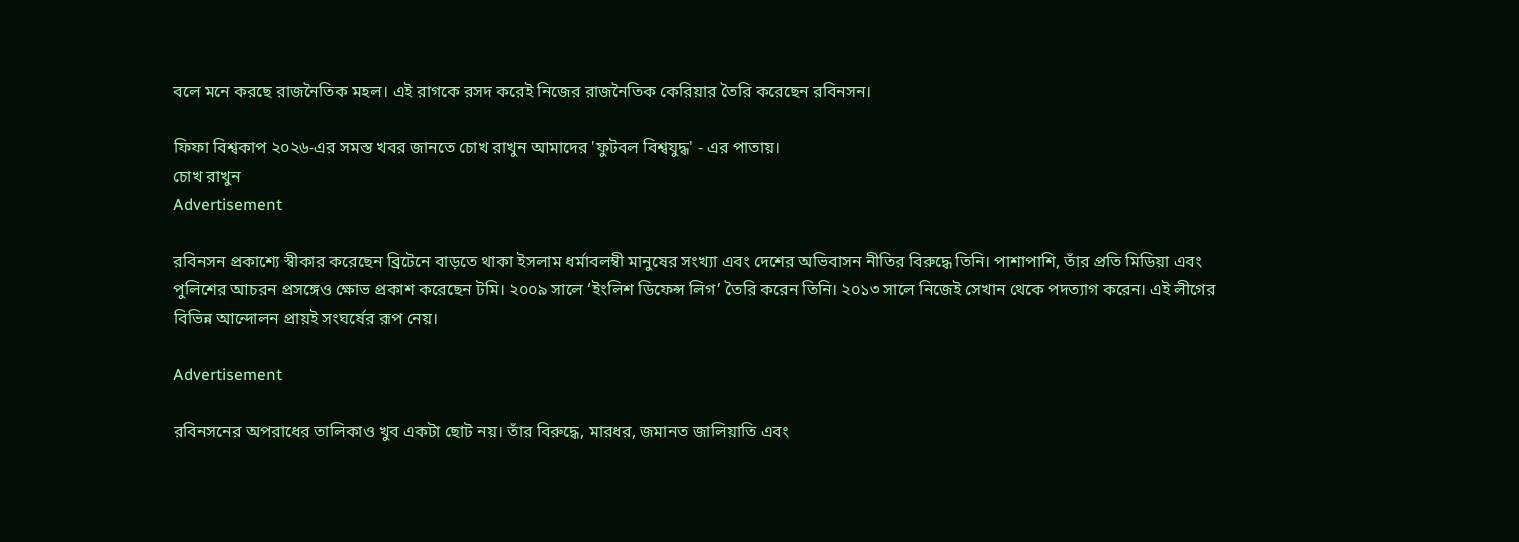বলে মনে করছে রাজনৈতিক মহল। এই রাগকে রসদ করেই নিজের রাজনৈতিক কেরিয়ার তৈরি করেছেন রবিনসন।

ফিফা বিশ্বকাপ ২০২৬-এর সমস্ত খবর জানতে চোখ রাখুন আমাদের 'ফুটবল বিশ্বযুদ্ধ' - এর পাতায়।
চোখ রাখুন
Advertisement

রবিনসন প্রকাশ্যে স্বীকার করেছেন ব্রিটেনে বাড়তে থাকা ইসলাম ধর্মাবলম্বী মানুষের সংখ্যা এবং দেশের অভিবাসন নীতির বিরুদ্ধে তিনি। পাশাপাশি, তাঁর প্রতি মিডিয়া এবং পুলিশের আচরন প্রসঙ্গেও ক্ষোভ প্রকাশ করেছেন টমি। ২০০৯ সালে ‘ইংলিশ ডিফেন্স লিগ’ তৈরি করেন তিনি। ২০১৩ সালে নিজেই সেখান থেকে পদত্যাগ করেন। এই লীগের বিভিন্ন আন্দোলন প্রায়ই সংঘর্ষের রূপ নেয়।

Advertisement

রবিনসনের অপরাধের তালিকাও খুব একটা ছোট নয়। তাঁর বিরুদ্ধে, মারধর, জমানত জালিয়াতি এবং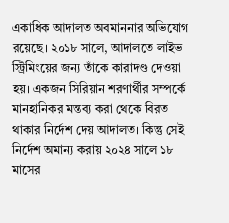একাধিক আদালত অবমাননার অভিযোগ রয়েছে। ২০১৮ সালে, আদালতে লাইভ স্ট্রিমিংয়ের জন্য তাঁকে কারাদণ্ড দেওয়া হয়। একজন সিরিয়ান শরণার্থীর সম্পর্কে মানহানিকর মন্তব্য করা থেকে বিরত থাকার নির্দেশ দেয় আদালত। কিন্তু সেই নির্দেশ অমান্য করায় ২০২৪ সালে ১৮ মাসের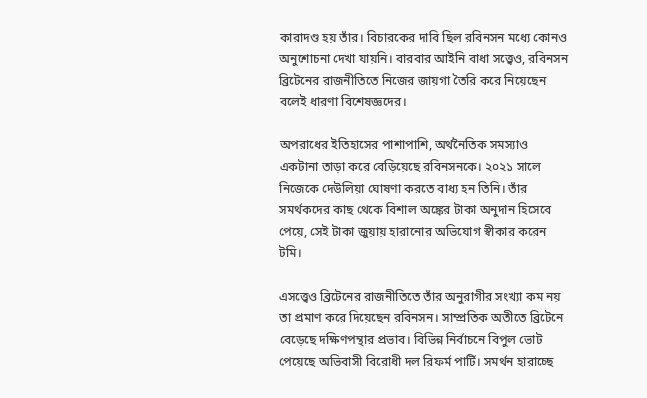কারাদণ্ড হয় তাঁর। বিচারকের দাবি ছিল রবিনসন মধ্যে কোনও অনুশোচনা দেখা যায়নি। বারবার আইনি বাধা সত্ত্বেও, রবিনসন ব্রিটেনের রাজনীতিতে নিজের জায়গা তৈরি করে নিয়েছেন বলেই ধারণা বিশেষজ্ঞদের।

অপরাধের ইতিহাসের পাশাপাশি, অর্থনৈতিক সমস্যাও একটানা তাড়া করে বেড়িয়েছে রবিনসনকে। ২০২১ সালে নিজেকে দেউলিয়া ঘোষণা করতে বাধ্য হন তিনি। তাঁর সমর্থকদের কাছ থেকে বিশাল অঙ্কের টাকা অনুদান হিসেবে পেয়ে, সেই টাকা জুয়ায় হারানোর অভিযোগ স্বীকার করেন টমি।

এসত্ত্বেও ব্রিটেনের রাজনীতিতে তাঁর অনুরাগীর সংখ্যা কম নয় তা প্রমাণ করে দিয়েছেন রবিনসন। সাম্প্রতিক অতীতে ব্রিটেনে বেড়েছে দক্ষিণপন্থার প্রভাব। বিভিন্ন নির্বাচনে বিপুল ভোট পেয়েছে অভিবাসী বিরোধী দল রিফর্ম পার্টি। সমর্থন হারাচ্ছে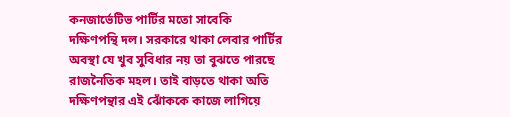কনজার্ভেটিভ পার্টির মতো সাবেকি দক্ষিণপন্থি দল। সরকারে থাকা লেবার পার্টির অবস্থা যে খুব সুবিধার নয় তা বুঝতে পারছে রাজনৈতিক মহল। তাই বাড়তে থাকা অতি দক্ষিণপন্থার এই ঝোঁককে কাজে লাগিয়ে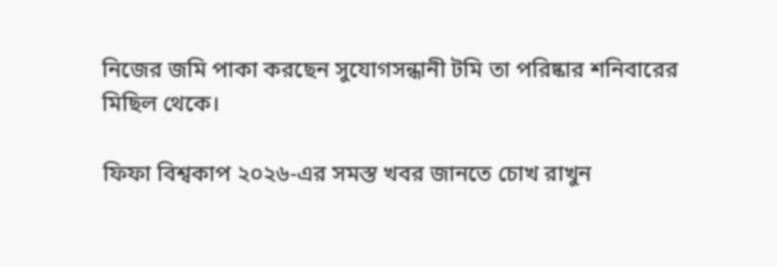নিজের জমি পাকা করছেন সুযোগসন্ধানী টমি তা পরিষ্কার শনিবারের মিছিল থেকে।

ফিফা বিশ্বকাপ ২০২৬-এর সমস্ত খবর জানতে চোখ রাখুন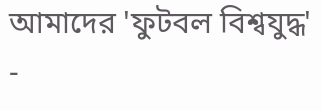আমাদের 'ফুটবল বিশ্বযুদ্ধ' -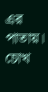এর পাতায়।
চোখ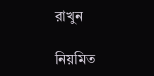রাখুন

নিয়মিত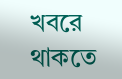খবরে থাকতে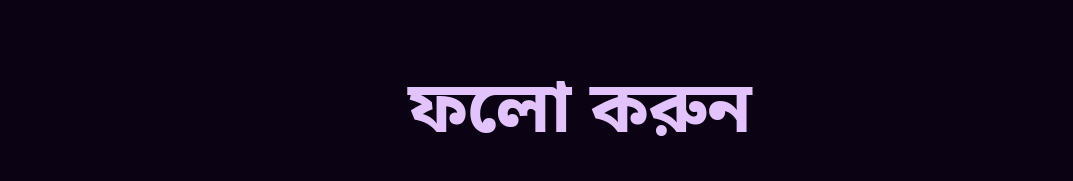ফলো করুন